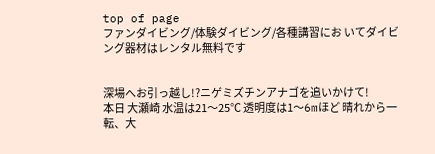top of page
ファンダイビング/体験ダイビング/各種講習にお いてダイビング器材はレンタル無料です


深場へお引っ越し!?ニゲミズチンアナゴを追いかけて!
本日 大瀬崎 水温は21〜25℃ 透明度は1〜6mほど 晴れから一転、大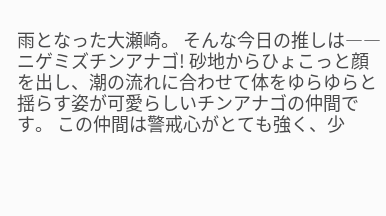雨となった大瀬崎。 そんな今日の推しは――ニゲミズチンアナゴ! 砂地からひょこっと顔を出し、潮の流れに合わせて体をゆらゆらと揺らす姿が可愛らしいチンアナゴの仲間です。 この仲間は警戒心がとても強く、少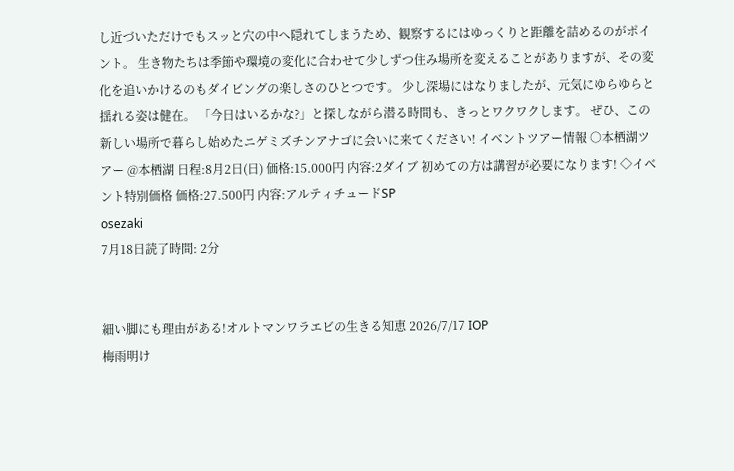し近づいただけでもスッと穴の中へ隠れてしまうため、観察するにはゆっくりと距離を詰めるのがポイント。 生き物たちは季節や環境の変化に合わせて少しずつ住み場所を変えることがありますが、その変化を追いかけるのもダイビングの楽しさのひとつです。 少し深場にはなりましたが、元気にゆらゆらと揺れる姿は健在。 「今日はいるかな?」と探しながら潜る時間も、きっとワクワクします。 ぜひ、この新しい場所で暮らし始めたニゲミズチンアナゴに会いに来てください! イベントツアー情報 ○本栖湖ツアー @本栖湖 日程:8月2日(日) 価格:15.000円 内容:2ダイブ 初めての方は講習が必要になります! ◇イベント特別価格 価格:27.500円 内容:アルティチュードSP
osezaki
7月18日読了時間: 2分


細い脚にも理由がある!オルトマンワラエビの生きる知恵 2026/7/17 IOP
梅雨明け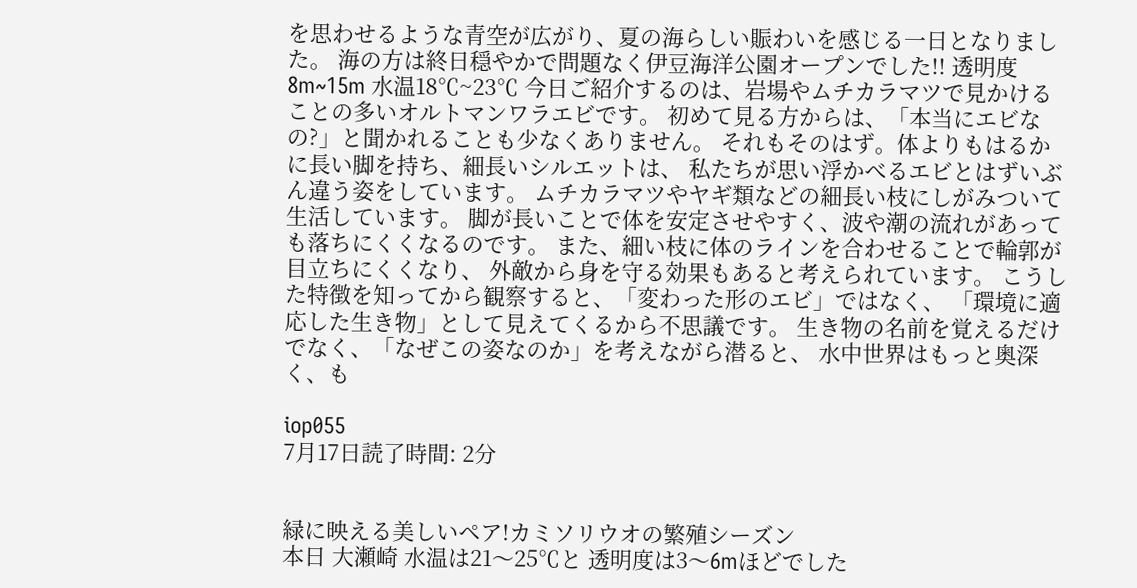を思わせるような青空が広がり、夏の海らしい賑わいを感じる一日となりました。 海の方は終日穏やかで問題なく伊豆海洋公園オープンでした!! 透明度8m~15m 水温18℃~23℃ 今日ご紹介するのは、岩場やムチカラマツで見かけることの多いオルトマンワラエビです。 初めて見る方からは、「本当にエビなの?」と聞かれることも少なくありません。 それもそのはず。体よりもはるかに長い脚を持ち、細長いシルエットは、 私たちが思い浮かべるエビとはずいぶん違う姿をしています。 ムチカラマツやヤギ類などの細長い枝にしがみついて生活しています。 脚が長いことで体を安定させやすく、波や潮の流れがあっても落ちにくくなるのです。 また、細い枝に体のラインを合わせることで輪郭が目立ちにくくなり、 外敵から身を守る効果もあると考えられています。 こうした特徴を知ってから観察すると、「変わった形のエビ」ではなく、 「環境に適応した生き物」として見えてくるから不思議です。 生き物の名前を覚えるだけでなく、「なぜこの姿なのか」を考えながら潜ると、 水中世界はもっと奥深く、も

iop055
7月17日読了時間: 2分


緑に映える美しいペア!カミソリウオの繁殖シーズン
本日 大瀬崎 水温は21〜25℃と 透明度は3〜6mほどでした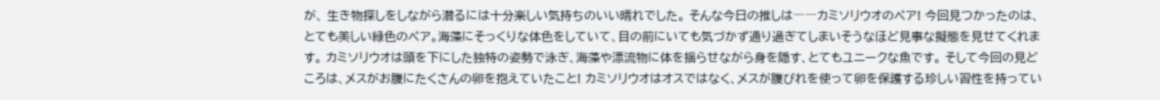が、 生き物探しをしながら潜るには十分楽しい気持ちのいい晴れでした。 そんな今日の推しは――カミソリウオのペア! 今回見つかったのは、とても美しい緑色のペア。海藻にそっくりな体色をしていて、目の前にいても気づかず通り過ぎてしまいそうなほど見事な擬態を見せてくれます。 カミソリウオは頭を下にした独特の姿勢で泳ぎ、海藻や漂流物に体を揺らせながら身を隠す、とてもユニークな魚です。 そして今回の見どころは、メスがお腹にたくさんの卵を抱えていたこと! カミソリウオはオスではなく、メスが腹びれを使って卵を保護する珍しい習性を持ってい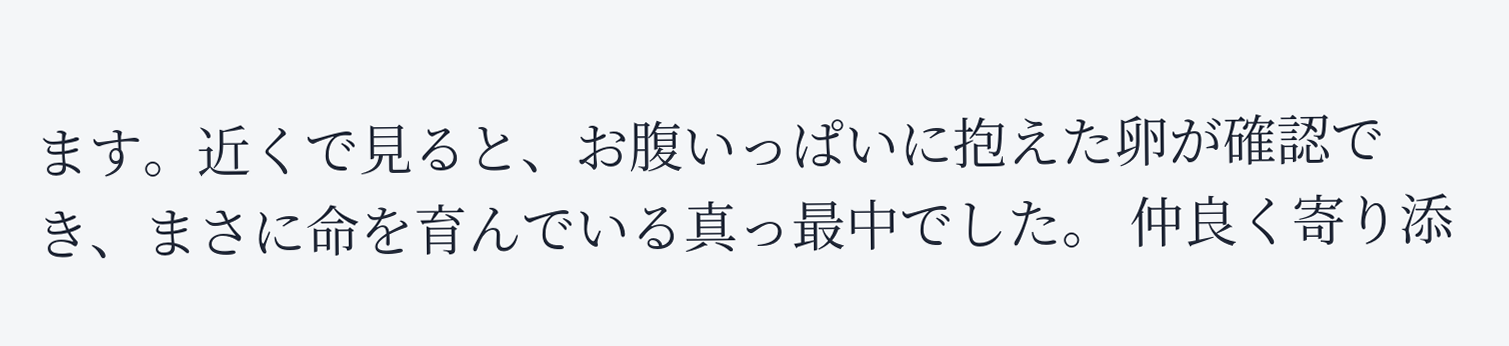ます。近くで見ると、お腹いっぱいに抱えた卵が確認でき、まさに命を育んでいる真っ最中でした。 仲良く寄り添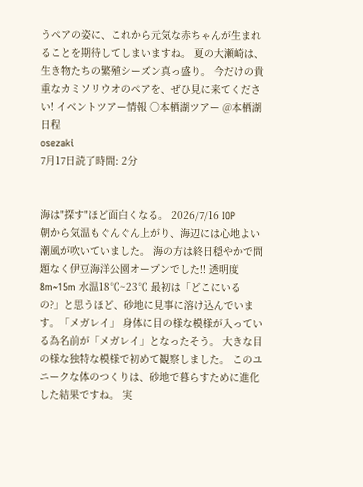うペアの姿に、これから元気な赤ちゃんが生まれることを期待してしまいますね。 夏の大瀬崎は、生き物たちの繁殖シーズン真っ盛り。 今だけの貴重なカミソリウオのペアを、ぜひ見に来てください! イベントツアー情報 ○本栖湖ツアー @本栖湖 日程
osezaki
7月17日読了時間: 2分


海は"探す"ほど面白くなる。 2026/7/16 IOP
朝から気温もぐんぐん上がり、海辺には心地よい潮風が吹いていました。 海の方は終日穏やかで問題なく伊豆海洋公園オープンでした!! 透明度8m~15m 水温18℃~23℃ 最初は「どこにいるの?」と思うほど、砂地に見事に溶け込んでいます。「メガレイ」 身体に目の様な模様が入っている為名前が「メガレイ」となったそう。 大きな目の様な独特な模様で初めて観察しました。 このユニークな体のつくりは、砂地で暮らすために進化した結果ですね。 実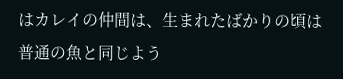はカレイの仲間は、生まれたばかりの頃は普通の魚と同じよう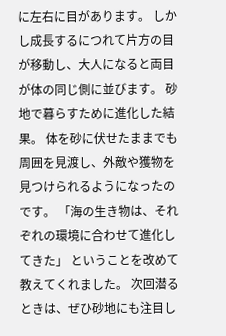に左右に目があります。 しかし成長するにつれて片方の目が移動し、大人になると両目が体の同じ側に並びます。 砂地で暮らすために進化した結果。 体を砂に伏せたままでも周囲を見渡し、外敵や獲物を見つけられるようになったのです。 「海の生き物は、それぞれの環境に合わせて進化してきた」 ということを改めて教えてくれました。 次回潜るときは、ぜひ砂地にも注目し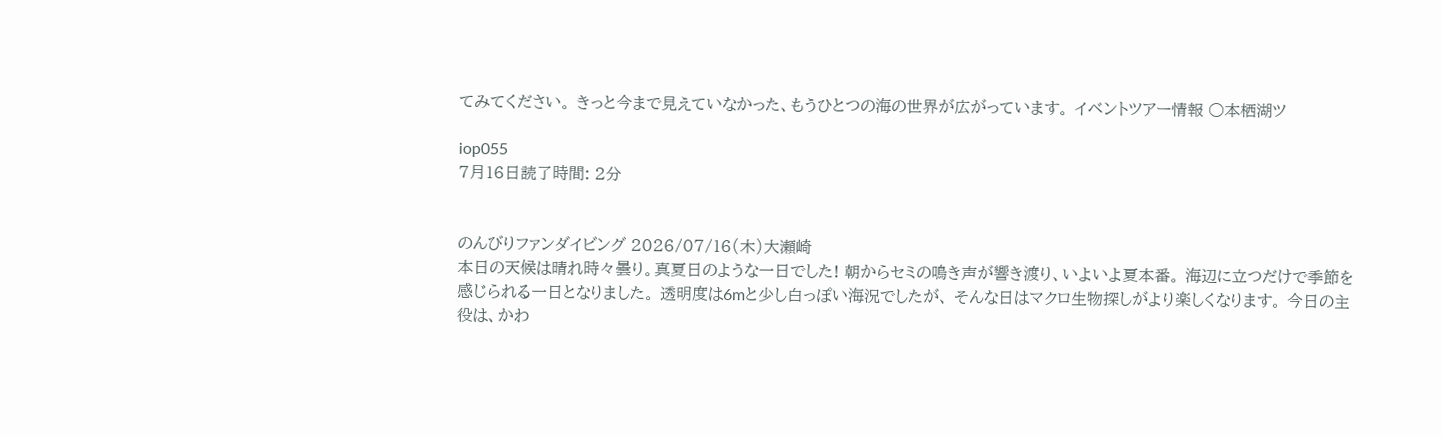てみてください。 きっと今まで見えていなかった、もうひとつの海の世界が広がっています。 イベントツアー情報 ○本栖湖ツ

iop055
7月16日読了時間: 2分


のんびりファンダイビング 2026/07/16(木)大瀬崎
本日の天候は晴れ時々曇り。真夏日のような一日でした! 朝からセミの鳴き声が響き渡り、いよいよ夏本番。 海辺に立つだけで季節を感じられる一日となりました。 透明度は6mと少し白っぽい海況でしたが、 そんな日はマクロ生物探しがより楽しくなります。 今日の主役は、かわ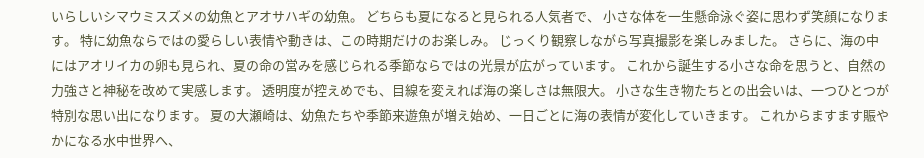いらしいシマウミスズメの幼魚とアオサハギの幼魚。 どちらも夏になると見られる人気者で、 小さな体を一生懸命泳ぐ姿に思わず笑顔になります。 特に幼魚ならではの愛らしい表情や動きは、この時期だけのお楽しみ。 じっくり観察しながら写真撮影を楽しみました。 さらに、海の中にはアオリイカの卵も見られ、夏の命の営みを感じられる季節ならではの光景が広がっています。 これから誕生する小さな命を思うと、自然の力強さと神秘を改めて実感します。 透明度が控えめでも、目線を変えれば海の楽しさは無限大。 小さな生き物たちとの出会いは、一つひとつが特別な思い出になります。 夏の大瀬崎は、幼魚たちや季節来遊魚が増え始め、一日ごとに海の表情が変化していきます。 これからますます賑やかになる水中世界へ、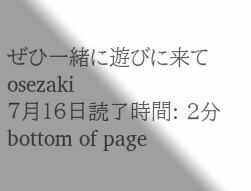ぜひ一緒に遊びに来て
osezaki
7月16日読了時間: 2分
bottom of page